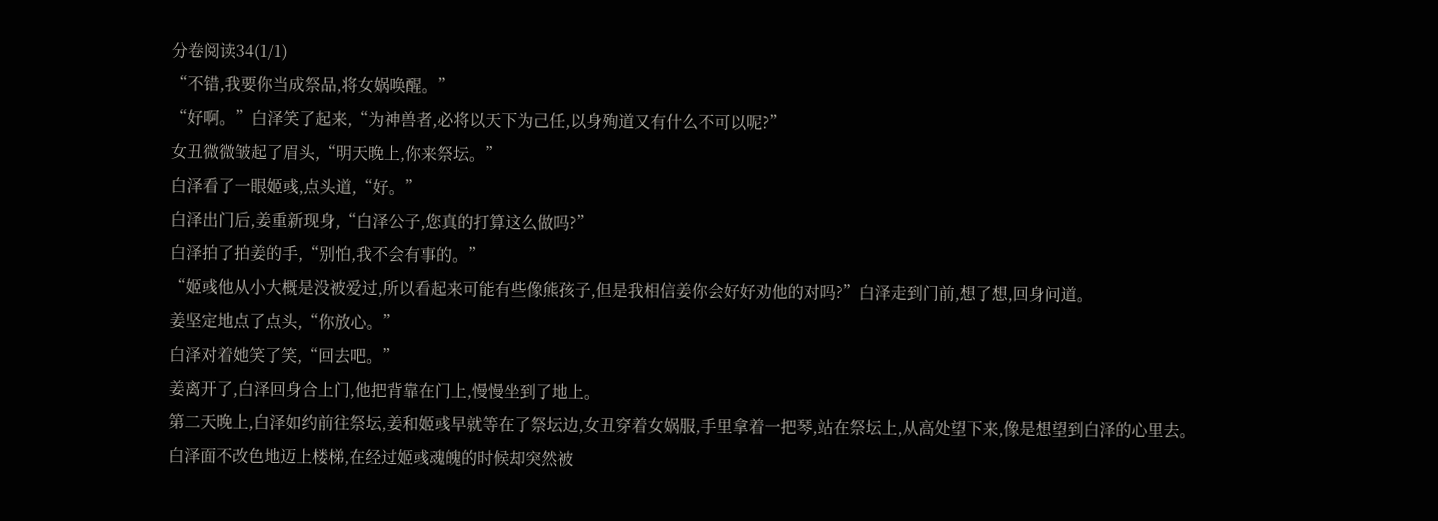分卷阅读34(1/1)
“不错,我要你当成祭品,将女娲唤醒。”
“好啊。”白泽笑了起来,“为神兽者,必将以天下为己任,以身殉道又有什么不可以呢?”
女丑微微皱起了眉头,“明天晚上,你来祭坛。”
白泽看了一眼姬彧,点头道,“好。”
白泽出门后,姜重新现身,“白泽公子,您真的打算这么做吗?”
白泽拍了拍姜的手,“别怕,我不会有事的。”
“姬彧他从小大概是没被爱过,所以看起来可能有些像熊孩子,但是我相信姜你会好好劝他的对吗?”白泽走到门前,想了想,回身问道。
姜坚定地点了点头,“你放心。”
白泽对着她笑了笑,“回去吧。”
姜离开了,白泽回身合上门,他把背靠在门上,慢慢坐到了地上。
第二天晚上,白泽如约前往祭坛,姜和姬彧早就等在了祭坛边,女丑穿着女娲服,手里拿着一把琴,站在祭坛上,从高处望下来,像是想望到白泽的心里去。
白泽面不改色地迈上楼梯,在经过姬彧魂魄的时候却突然被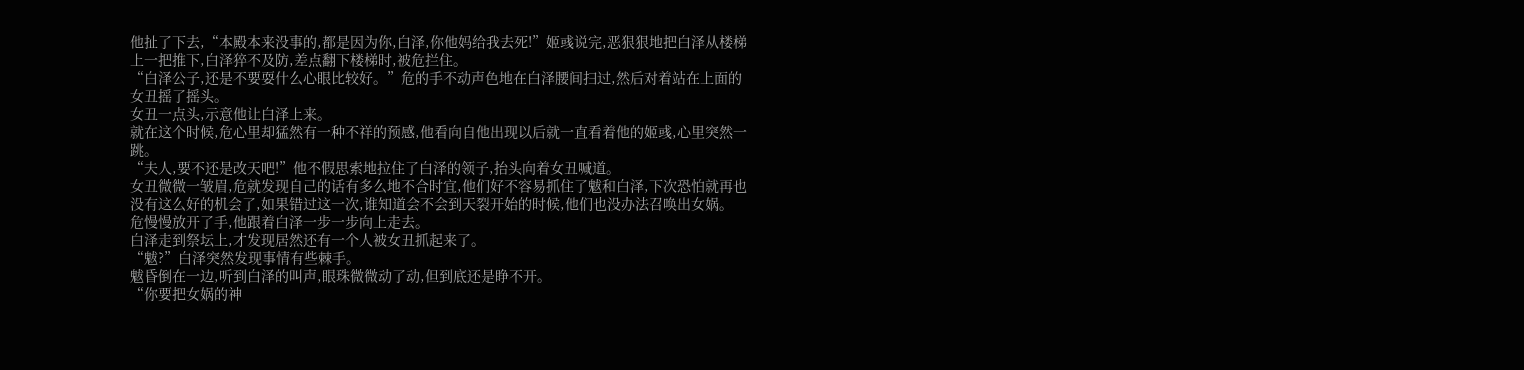他扯了下去,“本殿本来没事的,都是因为你,白泽,你他妈给我去死!”姬彧说完,恶狠狠地把白泽从楼梯上一把推下,白泽猝不及防,差点翻下楼梯时,被危拦住。
“白泽公子,还是不要耍什么心眼比较好。”危的手不动声色地在白泽腰间扫过,然后对着站在上面的女丑摇了摇头。
女丑一点头,示意他让白泽上来。
就在这个时候,危心里却猛然有一种不祥的预感,他看向自他出现以后就一直看着他的姬彧,心里突然一跳。
“夫人,要不还是改天吧!”他不假思索地拉住了白泽的领子,抬头向着女丑喊道。
女丑微微一皱眉,危就发现自己的话有多么地不合时宜,他们好不容易抓住了魃和白泽,下次恐怕就再也没有这么好的机会了,如果错过这一次,谁知道会不会到天裂开始的时候,他们也没办法召唤出女娲。
危慢慢放开了手,他跟着白泽一步一步向上走去。
白泽走到祭坛上,才发现居然还有一个人被女丑抓起来了。
“魃?”白泽突然发现事情有些棘手。
魃昏倒在一边,听到白泽的叫声,眼珠微微动了动,但到底还是睁不开。
“你要把女娲的神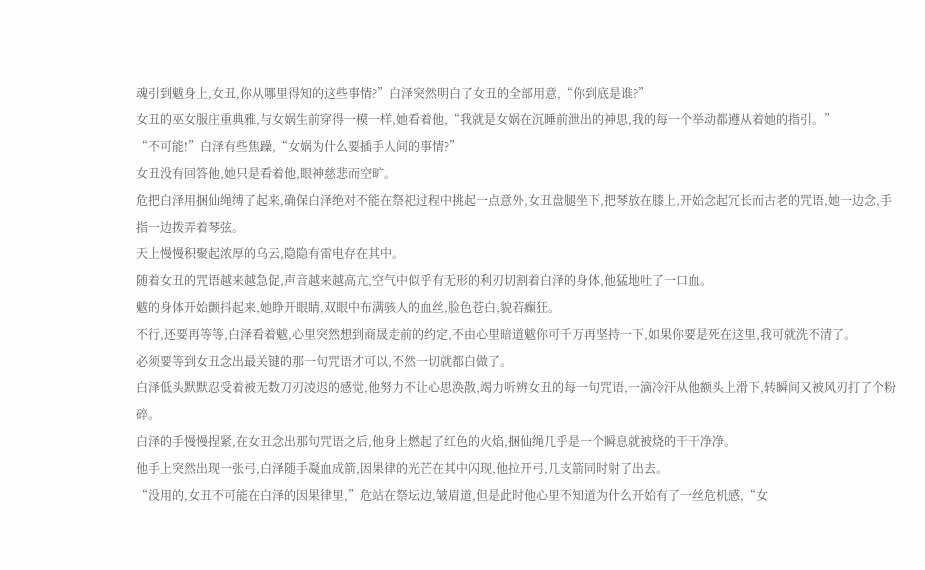魂引到魃身上,女丑,你从哪里得知的这些事情?”白泽突然明白了女丑的全部用意,“你到底是谁?”
女丑的巫女服庄重典雅,与女娲生前穿得一模一样,她看着他,“我就是女娲在沉睡前泄出的神思,我的每一个举动都遵从着她的指引。”
“不可能!”白泽有些焦躁,“女娲为什么要插手人间的事情?”
女丑没有回答他,她只是看着他,眼神慈悲而空旷。
危把白泽用捆仙绳缚了起来,确保白泽绝对不能在祭祀过程中挑起一点意外,女丑盘腿坐下,把琴放在膝上,开始念起冗长而古老的咒语,她一边念,手指一边拨弄着琴弦。
天上慢慢积聚起浓厚的乌云,隐隐有雷电存在其中。
随着女丑的咒语越来越急促,声音越来越高亢,空气中似乎有无形的利刃切割着白泽的身体,他猛地吐了一口血。
魃的身体开始颤抖起来,她睁开眼睛,双眼中布满骇人的血丝,脸色苍白,貌若癫狂。
不行,还要再等等,白泽看着魃,心里突然想到商晟走前的约定,不由心里暗道魃你可千万再坚持一下,如果你要是死在这里,我可就洗不清了。
必须要等到女丑念出最关键的那一句咒语才可以,不然一切就都白做了。
白泽低头默默忍受着被无数刀刃凌迟的感觉,他努力不让心思涣散,竭力听辨女丑的每一句咒语,一滴冷汗从他额头上滑下,转瞬间又被风刃打了个粉碎。
白泽的手慢慢捏紧,在女丑念出那句咒语之后,他身上燃起了红色的火焰,捆仙绳几乎是一个瞬息就被烧的干干净净。
他手上突然出现一张弓,白泽随手凝血成箭,因果律的光芒在其中闪现,他拉开弓,几支箭同时射了出去。
“没用的,女丑不可能在白泽的因果律里,”危站在祭坛边,皱眉道,但是此时他心里不知道为什么开始有了一丝危机感,“女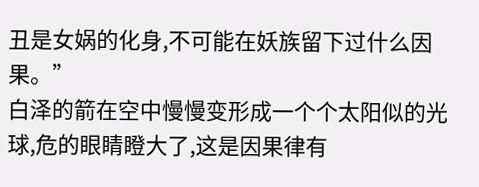丑是女娲的化身,不可能在妖族留下过什么因果。”
白泽的箭在空中慢慢变形成一个个太阳似的光球,危的眼睛瞪大了,这是因果律有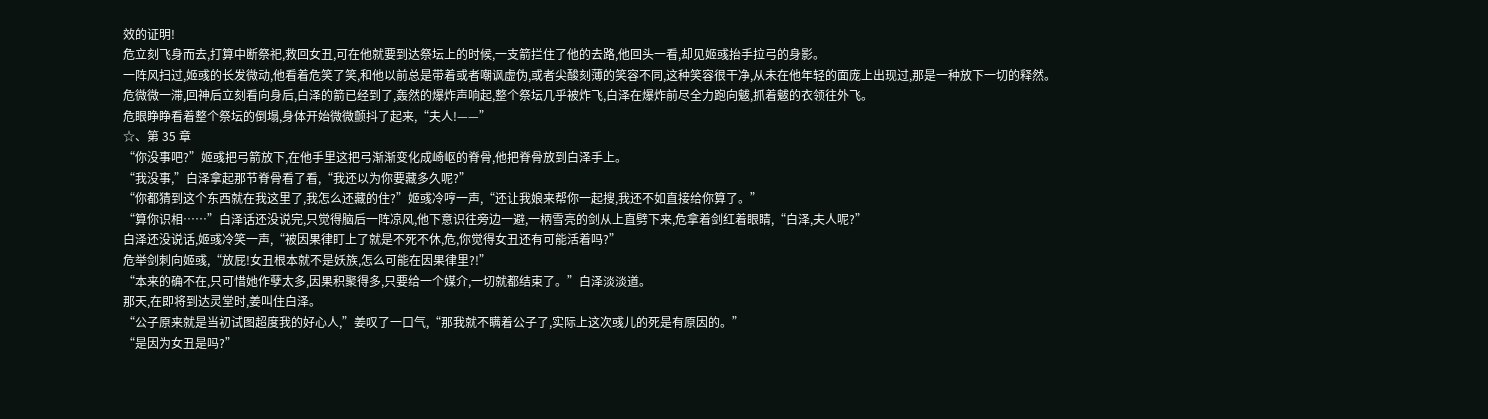效的证明!
危立刻飞身而去,打算中断祭祀,救回女丑,可在他就要到达祭坛上的时候,一支箭拦住了他的去路,他回头一看,却见姬彧抬手拉弓的身影。
一阵风扫过,姬彧的长发微动,他看着危笑了笑,和他以前总是带着或者嘲讽虚伪,或者尖酸刻薄的笑容不同,这种笑容很干净,从未在他年轻的面庞上出现过,那是一种放下一切的释然。
危微微一滞,回神后立刻看向身后,白泽的箭已经到了,轰然的爆炸声响起,整个祭坛几乎被炸飞,白泽在爆炸前尽全力跑向魃,抓着魃的衣领往外飞。
危眼睁睁看着整个祭坛的倒塌,身体开始微微颤抖了起来,“夫人!——”
☆、第 35 章
“你没事吧?”姬彧把弓箭放下,在他手里这把弓渐渐变化成崎岖的脊骨,他把脊骨放到白泽手上。
“我没事,”白泽拿起那节脊骨看了看,“我还以为你要藏多久呢?”
“你都猜到这个东西就在我这里了,我怎么还藏的住?”姬彧冷哼一声,“还让我娘来帮你一起搜,我还不如直接给你算了。”
“算你识相……”白泽话还没说完,只觉得脑后一阵凉风,他下意识往旁边一避,一柄雪亮的剑从上直劈下来,危拿着剑红着眼睛,“白泽,夫人呢?”
白泽还没说话,姬彧冷笑一声,“被因果律盯上了就是不死不休,危,你觉得女丑还有可能活着吗?”
危举剑刺向姬彧,“放屁!女丑根本就不是妖族,怎么可能在因果律里?!”
“本来的确不在,只可惜她作孽太多,因果积聚得多,只要给一个媒介,一切就都结束了。”白泽淡淡道。
那天,在即将到达灵堂时,姜叫住白泽。
“公子原来就是当初试图超度我的好心人,”姜叹了一口气,“那我就不瞒着公子了,实际上这次彧儿的死是有原因的。”
“是因为女丑是吗?”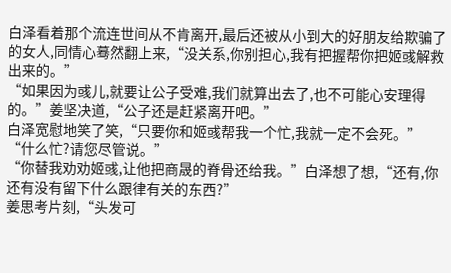白泽看着那个流连世间从不肯离开,最后还被从小到大的好朋友给欺骗了的女人,同情心蓦然翻上来,“没关系,你别担心,我有把握帮你把姬彧解救出来的。”
“如果因为彧儿,就要让公子受难,我们就算出去了,也不可能心安理得的。”姜坚决道,“公子还是赶紧离开吧。”
白泽宽慰地笑了笑,“只要你和姬彧帮我一个忙,我就一定不会死。”
“什么忙?请您尽管说。”
“你替我劝劝姬彧,让他把商晟的脊骨还给我。”白泽想了想,“还有,你还有没有留下什么跟律有关的东西?”
姜思考片刻,“头发可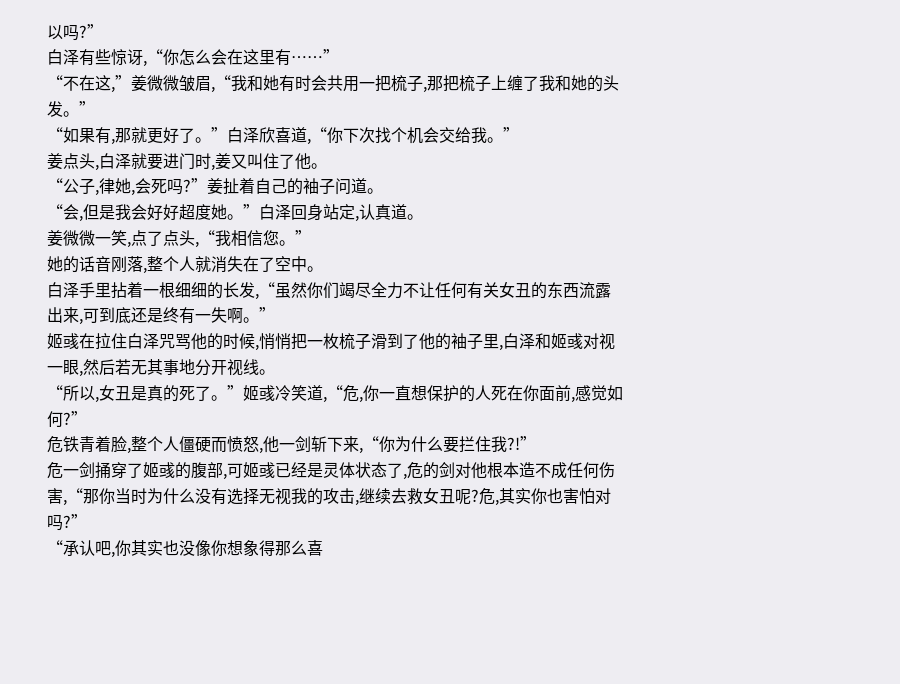以吗?”
白泽有些惊讶,“你怎么会在这里有……”
“不在这,”姜微微皱眉,“我和她有时会共用一把梳子,那把梳子上缠了我和她的头发。”
“如果有,那就更好了。”白泽欣喜道,“你下次找个机会交给我。”
姜点头,白泽就要进门时,姜又叫住了他。
“公子,律她,会死吗?”姜扯着自己的袖子问道。
“会,但是我会好好超度她。”白泽回身站定,认真道。
姜微微一笑,点了点头,“我相信您。”
她的话音刚落,整个人就消失在了空中。
白泽手里拈着一根细细的长发,“虽然你们竭尽全力不让任何有关女丑的东西流露出来,可到底还是终有一失啊。”
姬彧在拉住白泽咒骂他的时候,悄悄把一枚梳子滑到了他的袖子里,白泽和姬彧对视一眼,然后若无其事地分开视线。
“所以,女丑是真的死了。”姬彧冷笑道,“危,你一直想保护的人死在你面前,感觉如何?”
危铁青着脸,整个人僵硬而愤怒,他一剑斩下来,“你为什么要拦住我?!”
危一剑捅穿了姬彧的腹部,可姬彧已经是灵体状态了,危的剑对他根本造不成任何伤害,“那你当时为什么没有选择无视我的攻击,继续去救女丑呢?危,其实你也害怕对吗?”
“承认吧,你其实也没像你想象得那么喜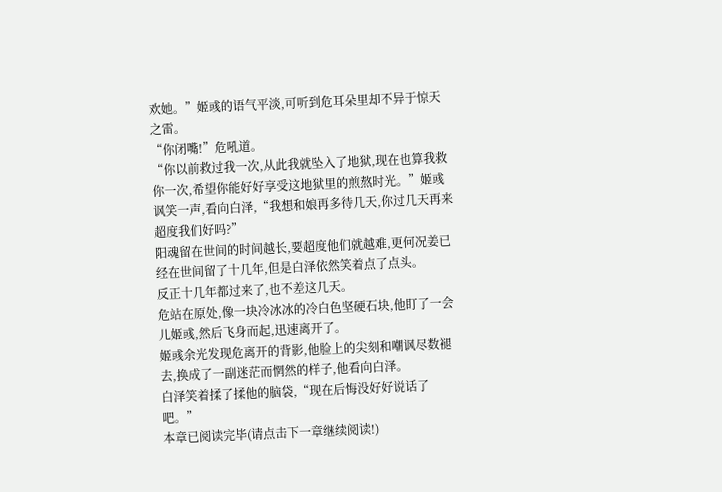欢她。”姬彧的语气平淡,可听到危耳朵里却不异于惊天之雷。
“你闭嘴!”危吼道。
“你以前救过我一次,从此我就坠入了地狱,现在也算我救你一次,希望你能好好享受这地狱里的煎熬时光。”姬彧讽笑一声,看向白泽,“我想和娘再多待几天,你过几天再来超度我们好吗?”
阳魂留在世间的时间越长,要超度他们就越难,更何况姜已经在世间留了十几年,但是白泽依然笑着点了点头。
反正十几年都过来了,也不差这几天。
危站在原处,像一块冷冰冰的冷白色坚硬石块,他盯了一会儿姬彧,然后飞身而起,迅速离开了。
姬彧余光发现危离开的背影,他脸上的尖刻和嘲讽尽数褪去,换成了一副迷茫而惘然的样子,他看向白泽。
白泽笑着揉了揉他的脑袋,“现在后悔没好好说话了吧。”
本章已阅读完毕(请点击下一章继续阅读!)